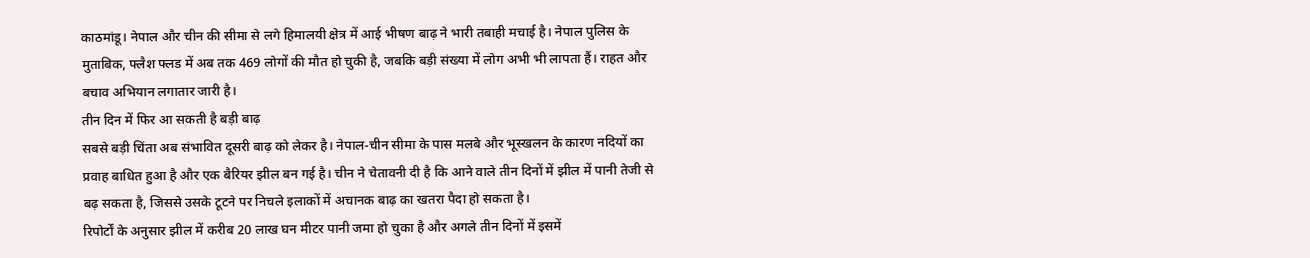काठमांडू। नेपाल और चीन की सीमा से लगे हिमालयी क्षेत्र में आई भीषण बाढ़ ने भारी तबाही मचाई है। नेपाल पुलिस के मुताबिक, फ्लैश फ्लड में अब तक 469 लोगों की मौत हो चुकी है, जबकि बड़ी संख्या में लोग अभी भी लापता हैं। राहत और बचाव अभियान लगातार जारी है।
तीन दिन में फिर आ सकती है बड़ी बाढ़
सबसे बड़ी चिंता अब संभावित दूसरी बाढ़ को लेकर है। नेपाल-चीन सीमा के पास मलबे और भूस्खलन के कारण नदियों का प्रवाह बाधित हुआ है और एक बैरियर झील बन गई है। चीन ने चेतावनी दी है कि आने वाले तीन दिनों में झील में पानी तेजी से बढ़ सकता है, जिससे उसके टूटने पर निचले इलाकों में अचानक बाढ़ का खतरा पैदा हो सकता है।
रिपोर्टों के अनुसार झील में करीब 20 लाख घन मीटर पानी जमा हो चुका है और अगले तीन दिनों में इसमें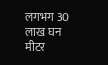लगभग 30 लाख घन मीटर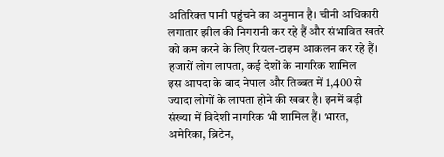अतिरिक्त पानी पहुंचने का अनुमान है। चीनी अधिकारी लगातार झील की निगरानी कर रहे हैं और संभावित खतरे को कम करने के लिए रियल-टाइम आकलन कर रहे हैं।
हजारों लोग लापता, कई देशों के नागरिक शामिल
इस आपदा के बाद नेपाल और तिब्बत में 1,400 से ज्यादा लोगों के लापता होने की खबर है। इनमें बड़ी संख्या में विदेशी नागरिक भी शामिल हैं। भारत, अमेरिका, ब्रिटेन,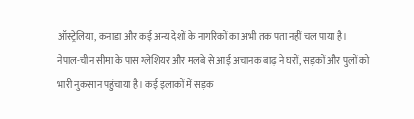ऑस्ट्रेलिया, कनाडा और कई अन्य देशों के नागरिकों का अभी तक पता नहीं चल पाया है।
नेपाल-चीन सीमा के पास ग्लेशियर और मलबे से आई अचानक बाढ़ ने घरों, सड़कों और पुलों को भारी नुकसान पहुंचाया है। कई इलाकों में सड़क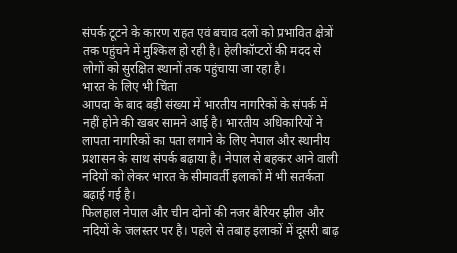संपर्क टूटने के कारण राहत एवं बचाव दलों को प्रभावित क्षेत्रों तक पहुंचने में मुश्किल हो रही है। हेलीकॉप्टरों की मदद से लोगों को सुरक्षित स्थानों तक पहुंचाया जा रहा है।
भारत के लिए भी चिंता
आपदा के बाद बड़ी संख्या में भारतीय नागरिकों के संपर्क में नहीं होने की खबर सामने आई है। भारतीय अधिकारियों ने लापता नागरिकों का पता लगाने के लिए नेपाल और स्थानीय प्रशासन के साथ संपर्क बढ़ाया है। नेपाल से बहकर आने वाली नदियों को लेकर भारत के सीमावर्ती इलाकों में भी सतर्कता बढ़ाई गई है।
फिलहाल नेपाल और चीन दोनों की नजर बैरियर झील और नदियों के जलस्तर पर है। पहले से तबाह इलाकों में दूसरी बाढ़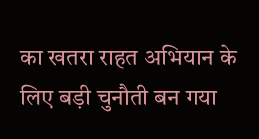का खतरा राहत अभियान के लिए बड़ी चुनौती बन गया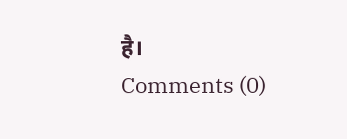है।
Comments (0)